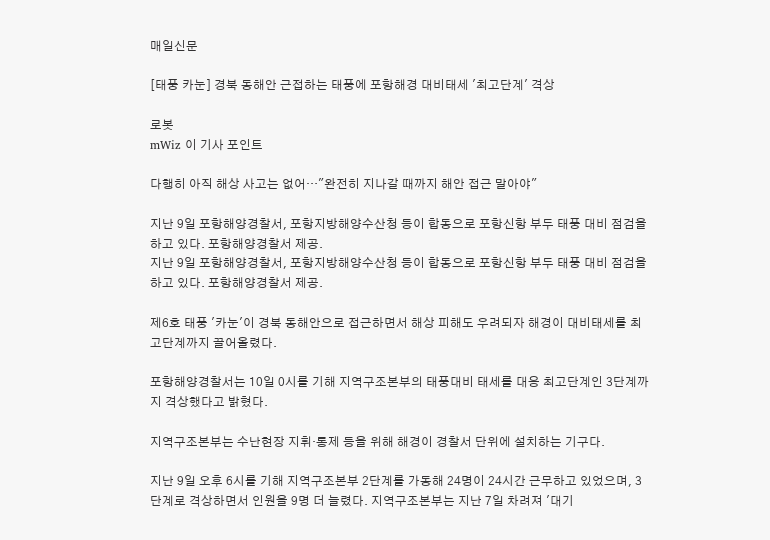매일신문

[태풍 카눈] 경북 동해안 근접하는 태풍에 포항해경 대비태세 '최고단계' 격상

로봇
mWiz 이 기사 포인트

다행히 아직 해상 사고는 없어…"완전히 지나갈 때까지 해안 접근 말아야"

지난 9일 포항해양경찰서, 포항지방해양수산청 등이 합동으로 포항신항 부두 태풍 대비 점검을 하고 있다. 포항해양경찰서 제공.
지난 9일 포항해양경찰서, 포항지방해양수산청 등이 합동으로 포항신항 부두 태풍 대비 점검을 하고 있다. 포항해양경찰서 제공.

제6호 태풍 '카눈'이 경북 동해안으로 접근하면서 해상 피해도 우려되자 해경이 대비태세를 최고단계까지 끌어올렸다.

포항해양경찰서는 10일 0시를 기해 지역구조본부의 태풍대비 태세를 대응 최고단계인 3단계까지 격상했다고 밝혔다.

지역구조본부는 수난현장 지휘·통제 등을 위해 해경이 경찰서 단위에 설치하는 기구다.

지난 9일 오후 6시를 기해 지역구조본부 2단계를 가동해 24명이 24시간 근무하고 있었으며, 3단계로 격상하면서 인원을 9명 더 늘렸다. 지역구조본부는 지난 7일 차려져 '대기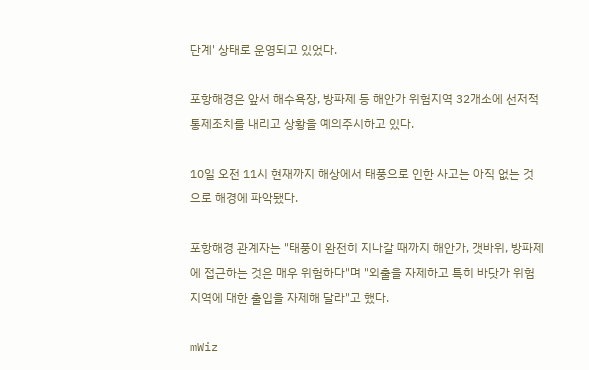단계' 상태로 운영되고 있었다.

포항해경은 앞서 해수욕장, 방파제 등 해안가 위험지역 32개소에 선저적 통제조치를 내리고 상황을 예의주시하고 있다.

10일 오전 11시 현재까지 해상에서 태풍으로 인한 사고는 아직 없는 것으로 해경에 파악됐다.

포항해경 관계자는 "태풍이 완전히 지나갈 때까지 해안가, 갯바위, 방파제에 접근하는 것은 매우 위험하다"며 "외출을 자제하고 특히 바닷가 위험지역에 대한 출입을 자제해 달라"고 했다.

mWiz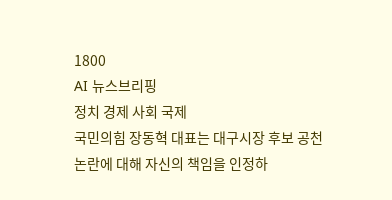1800
AI 뉴스브리핑
정치 경제 사회 국제
국민의힘 장동혁 대표는 대구시장 후보 공천 논란에 대해 자신의 책임을 인정하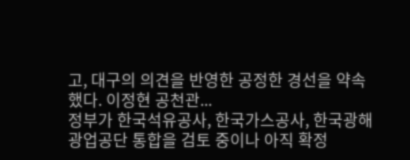고, 대구의 의견을 반영한 공정한 경선을 약속했다. 이정현 공천관...
정부가 한국석유공사, 한국가스공사, 한국광해광업공단 통합을 검토 중이나 아직 확정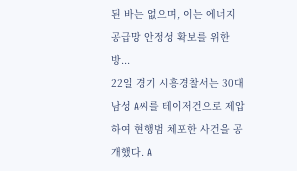된 바는 없으며, 이는 에너지 공급망 안정성 확보를 위한 방...
22일 경기 시흥경찰서는 30대 남성 A씨를 테이저건으로 제압하여 현행범 체포한 사건을 공개했다. A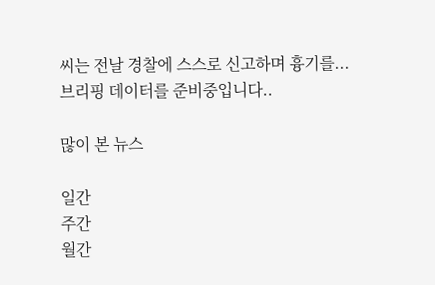씨는 전날 경찰에 스스로 신고하며 흉기를...
브리핑 데이터를 준비중입니다..

많이 본 뉴스

일간
주간
월간